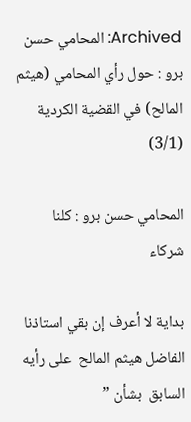Archived: المحامي حسن برو : حول رأي المحامي (هيثم المالح) في القضية الكردية (3/1)

المحامي حسن برو : كلنا شركاء

بداية لا أعرف إن بقي استاذنا الفاضل هيثم المالح  على رأيه السابق  بشأن ”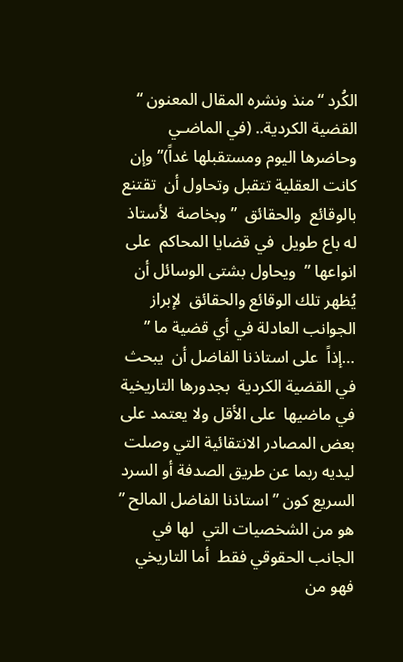الكُرد “منذ ونشره المقال المعنون “ القضية الكردية.. (في الماضـي وحاضرها اليوم ومستقبلها غداً)” وإن كانت العقلية تتقبل وتحاول أن  تقتنع بالوقائع  والحقائق  ” وبخاصة  لأستاذ  له باع طويل  في قضايا المحاكم  على انواعها ”  ويحاول بشتى الوسائل أن يُظهر تلك الوقائع والحقائق  لإبراز الجوانب العادلة في أي قضية ما ” …إذاً  على استاذنا الفاضل أن  يبحث في القضية الكردية  بجدورها التاريخية  في ماضيها  على الأقل ولا يعتمد على بعض المصادر الانتقائية التي وصلت ليديه ربما عن طريق الصدفة أو السرد السريع كون ” استاذنا الفاضل المالح ”  هو من الشخصيات التي  لها في الجانب الحقوقي فقط  أما التاريخي فهو من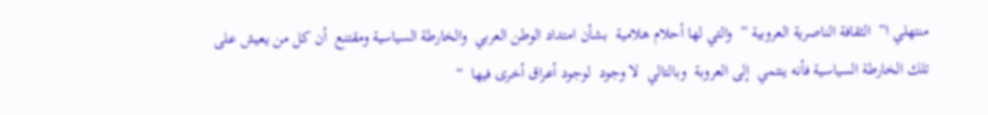منتهلي ا”  الثقافة الناصرية العروبية ”  والتي لها أحلام هلامية  بشأن امتداد الوطن العربي  والخارطة السياسية ومقتنع  أن كل من يعيش على تلك الخارطة السياسية فأنه ينتمي  إلى العروبة  وبالتالي  لا وجود  لوجود أعراق أخرى فيها  “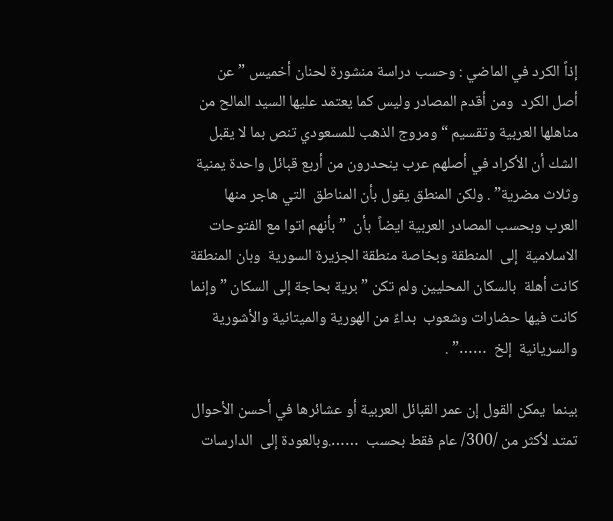إذاً الكرد في الماضي : وحسب دراسة منشورة لحنان أخميس ” عن أصل الكرد  ومن أقدم المصادر وليس كما يعتمد عليها السيد المالح من مناهلها العربية وتقسيم “ ومروج الذهب للمسعودي تنص بما لا يقبل الشك أن الأكراد في أصلهم عرب ينحدرون من أربع قبائل واحدة يمنية وثلاث مضرية” . ولكن المنطق يقول بأن المناطق  التي هاجر منها العرب وبحسب المصادر العربية ايضاً  بأن  ” بأنهم اتوا مع الفتوحات الاسلامية  إلى  المنطقة وبخاصة منطقة الجزيرة السورية  وبان المنطقة كانت أهلة  بالسكان المحليين ولم تكن ” برية بحاجة إلى السكان ” وإنما كانت فيها حضارات وشعوب  بداءً من الهورية والميتانية والأشورية والسريانية  إلخ  ……” .

بينما  يمكن القول إن عمر القبائل العربية أو عشائرها في أحسن الأحوال تمتد لأكثر من /300/ عام فقط بحسب  …….وبالعودة إلى  الدارسات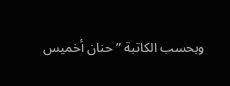وبحسب الكاتبة ” حنان أخميس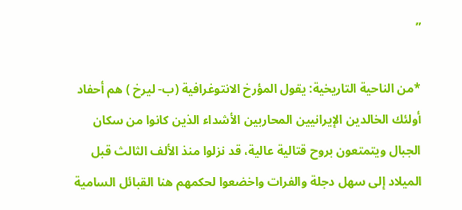”

*من الناحية التاريخية: يقول المؤرخ الانتوغرافية (ب- ليرخ ) هم أحفاد أولئك الخالدين الإيرانيين المحاربين الأشداء الذين كانوا من سكان الجبال ويتمتعون بروح قتالية عالية، قد نزلوا منذ الألف الثالث قبل الميلاد إلى سهل دجلة والفرات واخضعوا لحكمهم هنا القبائل السامية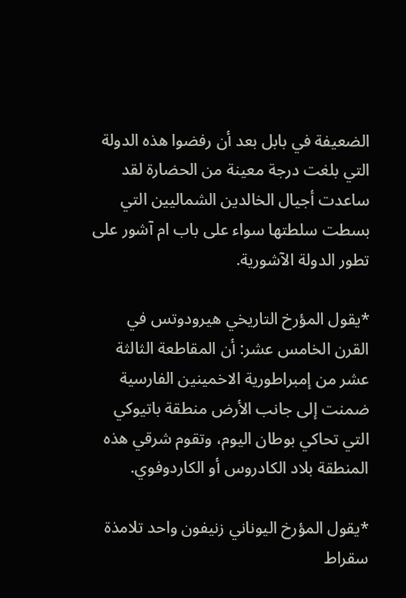الضعيفة في بابل بعد أن رفضوا هذه الدولة التي بلغت درجة معينة من الحضارة لقد ساعدت أجيال الخالدين الشماليين التي بسطت سلطتها سواء على باب ام آشور على تطور الدولة الآشورية.

*يقول المؤرخ التاريخي هيرودوتس في القرن الخامس عشر: أن المقاطعة الثالثة عشر من إمبراطورية الاخمينين الفارسية ضمنت إلى جانب الأرض منطقة باتيوكي التي تحاكي بوطان اليوم، وتقوم شرقي هذه المنطقة بلاد الكادروس أو الكاردوفوي.

*يقول المؤرخ اليوناني زنيفون واحد تلامذة سقراط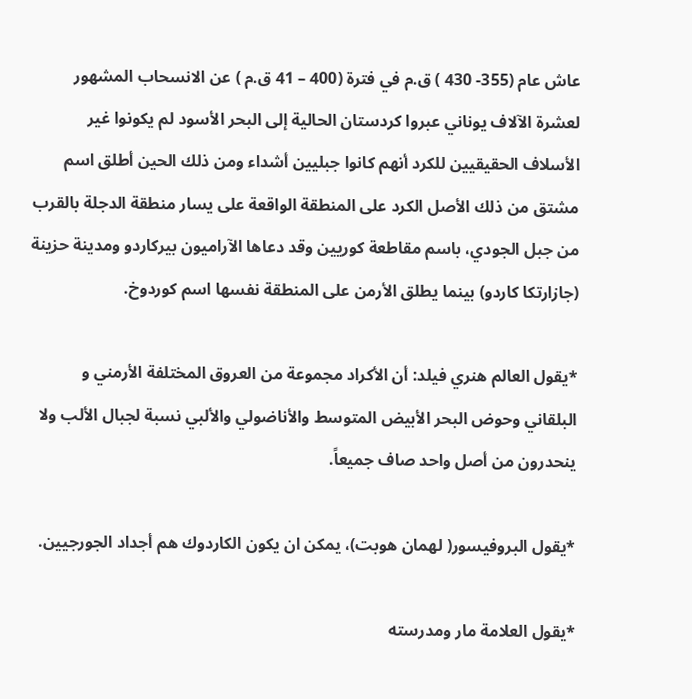عاش عام (355- 430 ) ق.م في فترة (400 – 41 ق.م ) عن الانسحاب المشهور لعشرة الآلاف يوناني عبروا كردستان الحالية إلى البحر الأسود لم يكونوا غير الأسلاف الحقيقيين للكرد أنهم كانوا جبليين أشداء ومن ذلك الحين أطلق اسم مشتق من ذلك الأصل الكرد على المنطقة الواقعة على يسار منطقة الدجلة بالقرب من جبل الجودي، باسم مقاطعة كوريين وقد دعاها الآراميون بيركاردو ومدينة حزينة (جازارتكا كاردو) بينما يطلق الأرمن على المنطقة نفسها اسم كوردوخ.

*يقول العالم هنري فيلد: أن الأكراد مجموعة من العروق المختلفة الأرمني و البلقاني وحوض البحر الأبيض المتوسط والأناضولي والألبي نسبة لجبال الألب ولا ينحدرون من أصل واحد صاف جميعاً.

*يقول البروفيسور( لهمان هوبت)، يمكن ان يكون الكاردوك هم أجداد الجورجيين.

*يقول العلامة مار ومدرسته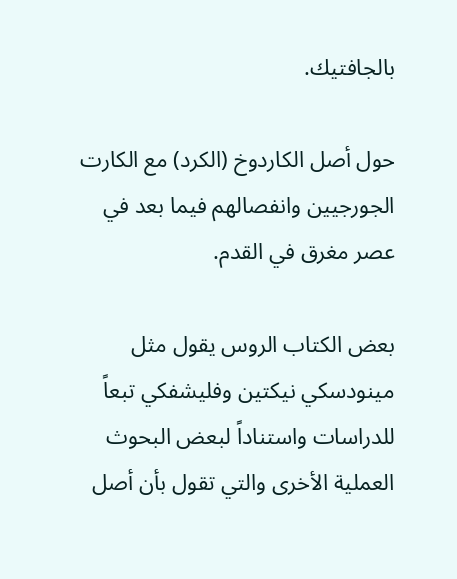بالجافتيك.

حول أصل الكاردوخ (الكرد) مع الكارت الجورجيين وانفصالهم فيما بعد في عصر مغرق في القدم.

بعض الكتاب الروس يقول مثل مينودسكي نيكتين وفليشفكي تبعاً للدراسات واستناداً لبعض البحوث العملية الأخرى والتي تقول بأن أصل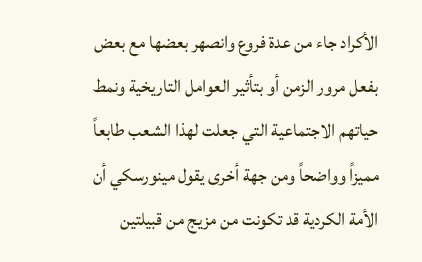الأكراد جاء من عدة فروع وانصهر بعضها مع بعض بفعل مرور الزمن أو بتأثير العوامل التاريخية ونمط حياتهم الاجتماعية التي جعلت لهذا الشعب طابعاً مميزاً وواضحاً ومن جهة أخرى يقول مينورسكي أن الأمة الكردية قد تكونت من مزيج من قبيلتين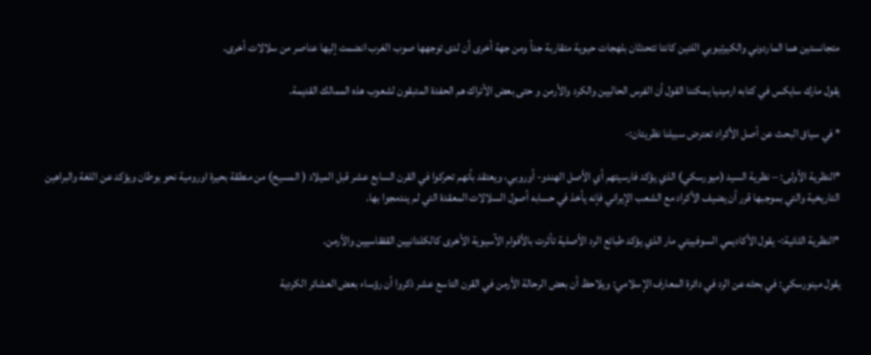متجانستين هما الماردوني والكيرتيوبي اللتين كانتا تتحدثان بلهجات حيوية متقاربة جداً ومن جهة أخرى أن لدى توجهها صوب الغرب انضمت إليها عناصر من سلالات أخرى.

يقول مارك سايكس في كتابه ارمينيا يمكننا القول أن الفرس الحاليين والكرد والأرمن و حتى بعض الأتراك هم الحفدة المتبقون لشعوب هذه الممالك القديمة.

* في سياق البحث عن أصل الأكراد تعترض سبيلنا نظريتان:-

*النظرية الأولى: – نظرية السيد (ميورسكي) الذي يؤكد فارسيتهم أي الأصل الهندو- أوروبي، ويعتقد بأنهم تحركوا في القرن السابع عشر قبل الميلاد ( المسيح) من منطقة بحيرة اورومية نحو بوطان ويؤكد عن اللغة والبراهين التاريخية والتي بموجبها قرر أن يضيف الأكراد مع الشعب الإيراني فإنه يأخذ في حسابه أصول السلالات المعقدة التي لم يندمجوا بها.

*النظرية الثانية:- يقول الأكاديمي السوفييتي مار الذي يؤكد طبائع الرد الأصلية تأثرت بالأقوام الآسيوية الأخرى كالكلدانيين القفقاسيين والأرمن.

يقول مينورسكي: في بحثه عن الرد في دائرة المعارف الإسلامي: ويلاحظ أن بعض الرحالة الأرمن في القرن التاسع عشر ذكروا أن رؤساء بعض العشائر الكردية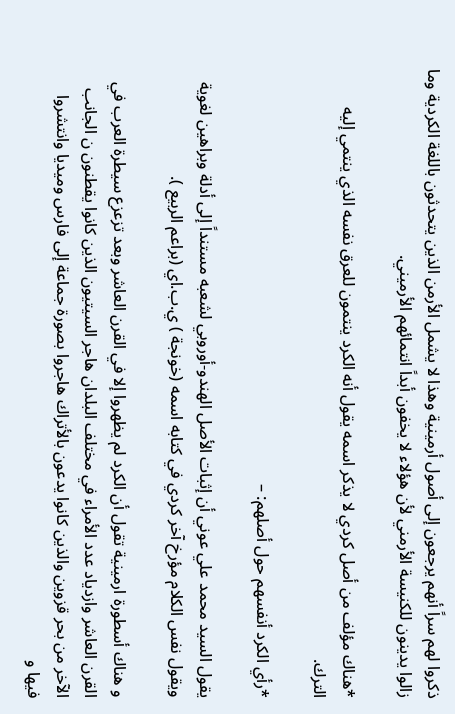ذكروا لهم سراً أنهم يرجعون إلى أصول أرمينية وهذا لا يشمل الأرمن الذين يتحدثون باللغة الكردية وما زالوا يدينون للكنيسة الأرمني لأن هؤلاء لا يخفون أبداً انتمائهم الأرميني.

*هناك مؤلف من أصل كردي لا يذكر اسمه يقول أنه الكرد ينتمون للعرق نفسه الذي ينتمي إليه الترك.

*رأي الكرد أنفسهم حول أصلهم: –

يقول السيد محمد علي عوني أن إثبات الأصل الهندو-أوروبي لشعبه مستنداً إلى أدلة وبراهين لغوية ويقول نفس الكلام مؤرخ آخر كردي في كتابه اسمه (خونجة ) ي.ب.اي (براعم الربيع ).

و هناك أسطورة ارمينية تقول أن الكرد لم يظهروا إلا في القرن العاشر وبعد تزعزع سيطرة العرب في القرن العاشر وازدياد عدد الأمراء في مختلف البلدان هاجر السيتيون الذين كانوا يقطنون ن الجانب الآخر من بحر قزوين والذين كانوا يدعون بالأتراك هاجروا بصورة جماعة إلى فارس وميديا وانتشروا فيها و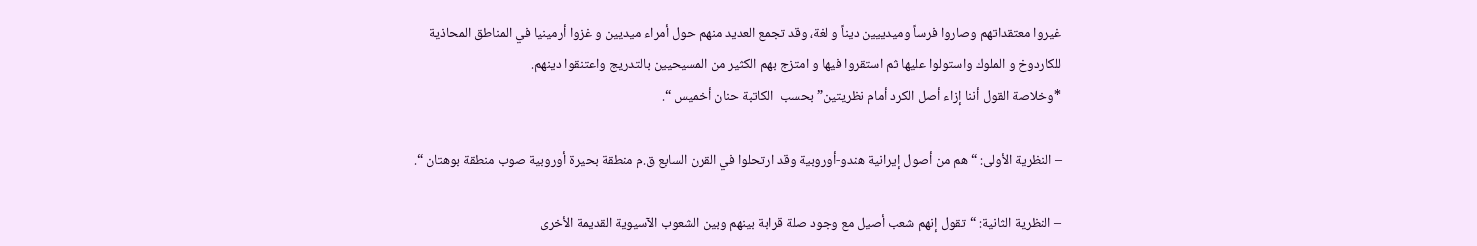غيروا معتقداتهم وصاروا فرساً وميدييين ديناً و لغة، وقد تجمع العديد منهم حول أمراء ميديين و غزوا أرمينيا في المناطق المحاذية للكاردوخ و الملوك واستولوا عليها ثم استقروا فيها و امتزج بهم الكثير من المسيحيين بالتدريج واعتنقوا دينهم.
*وخلاصة القول أننا إزاء أصل الكرد أمام نظريتين”بحسب  الكاتبة حنان أخميس “.

– النظرية الأولى: “هم من أصول إيرانية هندو-أوروبية وقد ارتحلوا في القرن السابع ق.م منطقة بحيرة أوروبية صوب منطقة بوهتان “.

– النظرية الثانية: “تقول إنهم شعب أصيل مع وجود صلة قرابة بينهم وبين الشعوب الآسيوية القديمة الأخرى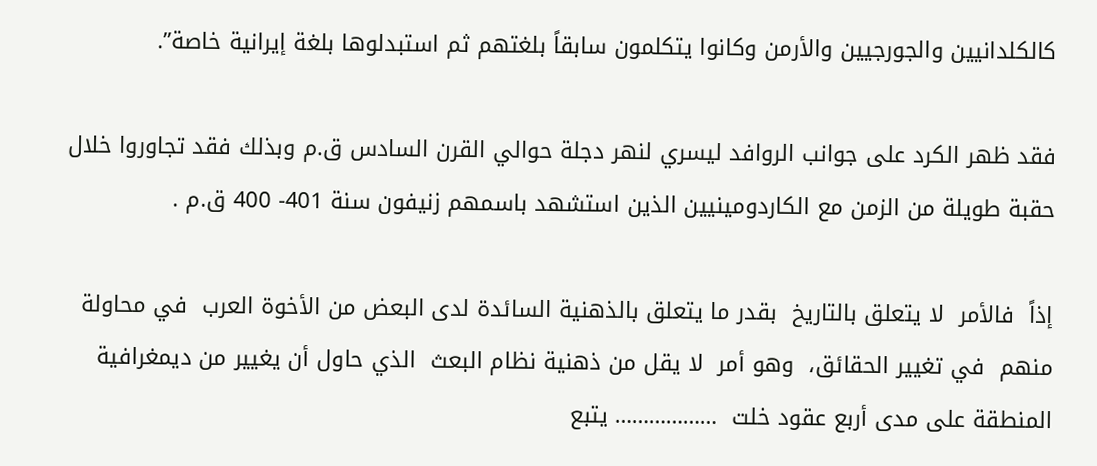كالكلدانيين والجورجيين والأرمن وكانوا يتكلمون سابقاً بلغتهم ثم استبدلوها بلغة إيرانية خاصة”.

فقد ظهر الكرد على جوانب الروافد ليسري لنهر دجلة حوالي القرن السادس ق.م وبذلك فقد تجاوروا خلال حقبة طويلة من الزمن مع الكاردومينيين الذين استشهد باسمهم زنيفون سنة 401- 400 ق.م .

إذاً  فالأمر  لا يتعلق بالتاريخ  بقدر ما يتعلق بالذهنية السائدة لدى البعض من الأخوة العرب  في محاولة منهم  في تغيير الحقائق،  وهو أمر  لا يقل من ذهنية نظام البعث  الذي حاول أن يغيير من ديمغرافية المنطقة على مدى أربع عقود خلت  ……………… يتبع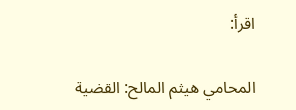اقرأ:

المحامي هيثم المالح: القضية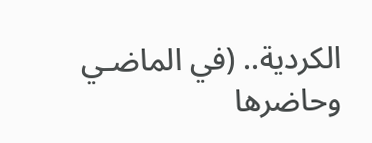الكردية.. (في الماضـي وحاضرها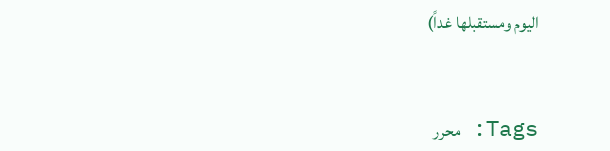اليوم ومستقبلها غداً)



Tags: محرر